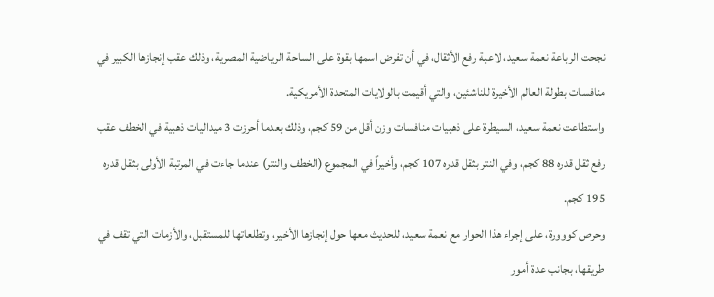نجحت الرباعة نعمة سعيد، لاعبة رفع الأثقال، في أن تفرض اسمها بقوة على الساحة الرياضية المصرية، وذلك عقب إنجازها الكبير في منافسات بطولة العالم الأخيرة للناشئين، والتي أقيمت بالولايات المتحدة الأمريكية.
واستطاعت نعمة سعيد، السيطرة على ذهبيات منافسات وزن أقل من 59 كجم، وذلك بعدما أحرزت 3 ميداليات ذهبية في الخطف عقب رفع ثقل قدره 88 كجم، وفي النتر بثقل قدره 107 كجم، وأخيراً في المجموع (الخطف والنتر) عندما جاءت في المرتبة الأولى بثقل قدره 195 كجم.
وحرص كووورة، على إجراء هذا الحوار مع نعمة سعيد، للحديث معها حول إنجازها الأخير، وتطلعاتها للمستقبل، والأزمات التي تقف في طريقها، بجانب عدة أمور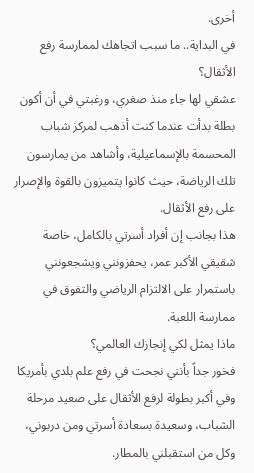أخرى.
في البداية.. ما سبب اتجاهك لممارسة رفع الأثقال؟
عشقي لها جاء منذ صغري، ورغبتي في أن أكون بطلة بدأت عندما كنت أذهب لمركز شباب المحسمة بالإسماعيلية، وأشاهد من يمارسون تلك الرياضة، حيث كانوا يتميزون بالقوة والإصرار على رفع الأثقال.
هذا بجانب إن أفراد أسرتي بالكامل، خاصة شقيقي الأكبر عمر، يحفزونني ويشجعونني باستمرار على الالتزام الرياضي والتفوق في ممارسة اللعبة.
ماذا يمثل لكي إنجازك العالمي؟
فخور جداً بأنني نجحت في رفع علم بلدي بأمريكا وفي أكبر بطولة لرفع الأثقال على صعيد مرحلة الشباب، وسعيدة بسعادة أسرتي ومن دربوني، وكل من استقبلني بالمطار.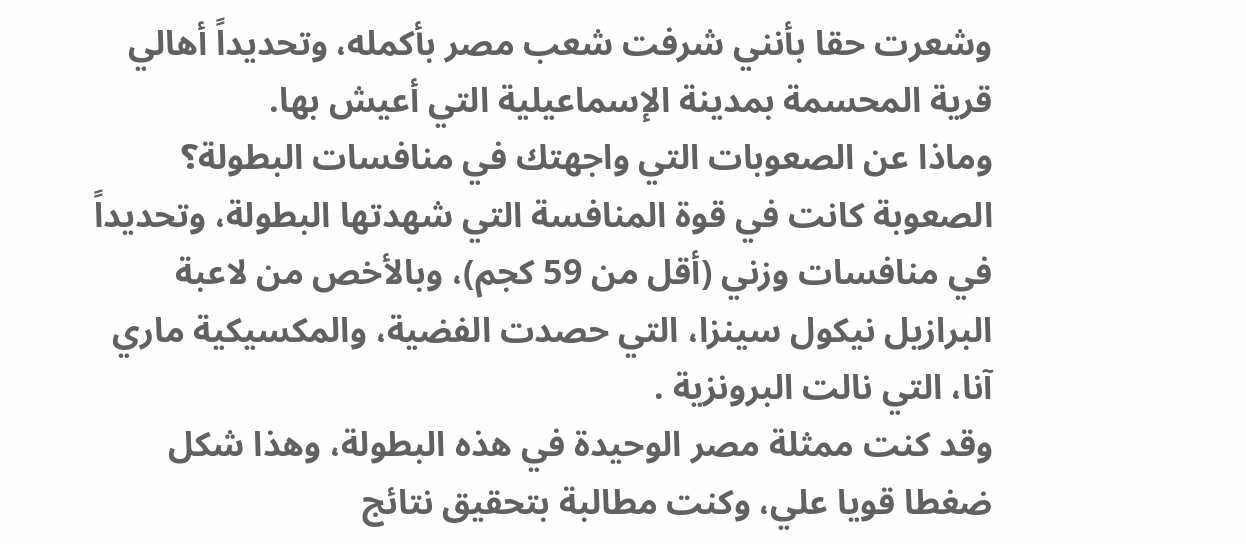وشعرت حقا بأنني شرفت شعب مصر بأكمله، وتحديداً أهالي قرية المحسمة بمدينة الإسماعيلية التي أعيش بها.
وماذا عن الصعوبات التي واجهتك في منافسات البطولة؟
الصعوبة كانت في قوة المنافسة التي شهدتها البطولة، وتحديداً في منافسات وزني (أقل من 59 كجم)، وبالأخص من لاعبة البرازيل نيكول سينزا، التي حصدت الفضية، والمكسيكية ماري آنا، التي نالت البرونزية .
وقد كنت ممثلة مصر الوحيدة في هذه البطولة، وهذا شكل ضغطا قويا علي، وكنت مطالبة بتحقيق نتائج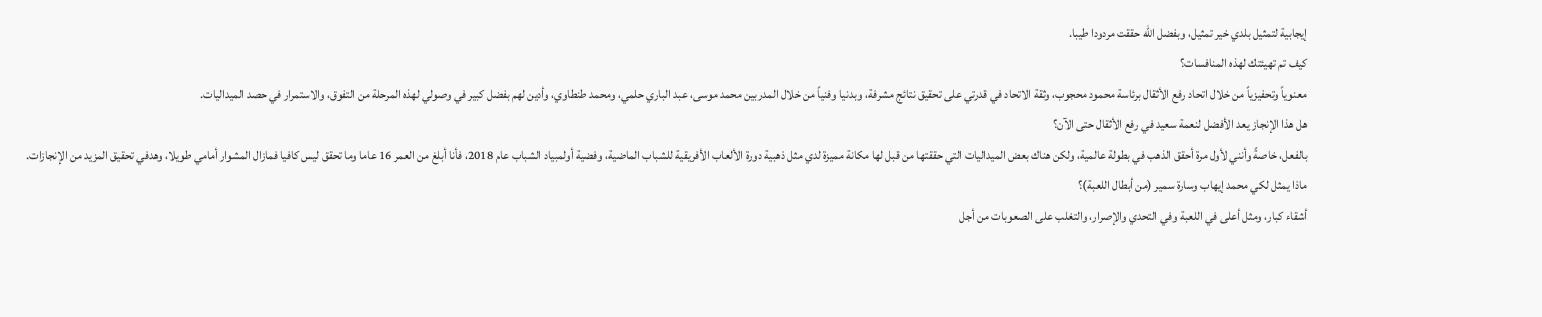إيجابية لتمثيل بلدي خير تمثيل، وبفضل الله حققت مردودا طيبا.
كيف تم تهيئتك لهذه المنافسات؟
معنوياً وتحفيزياً من خلال اتحاد رفع الأثقال برئاسة محمود محجوب، وثقة الاتحاد في قدرتي على تحقيق نتائج مشرفة، وبدنيا وفنياً من خلال المدربين محمد موسى، عبد الباري حلمي، ومحمد طنطاوي، وأدين لهم بفضل كبير في وصولي لهذه المرحلة من التفوق، والاستمرار في حصد الميداليات.
هل هذا الإنجاز يعد الأفضل لنعمة سعيد في رفع الأثقال حتى الآن؟
بالفعل، خاصةً وأنني لأول مرة أحقق الذهب في بطولة عالمية، ولكن هناك بعض الميداليات التي حققتها من قبل لها مكانة مميزة لدي مثل ذهبية دورة الألعاب الأفريقية للشباب الماضية، وفضية أولمبياد الشباب عام 2018، فأنا أبلغ من العمر 16 عاما وما تحقق ليس كافيا فمازال المشوار أمامي طويلا، وهدفي تحقيق المزيد من الإنجازات.
ماذا يمثل لكي محمد إيهاب وسارة سمير (من أبطال اللعبة)؟
أشقاء كبار، ومثل أعلى في اللعبة وفي التحدي والإصرار، والتغلب على الصعوبات من أجل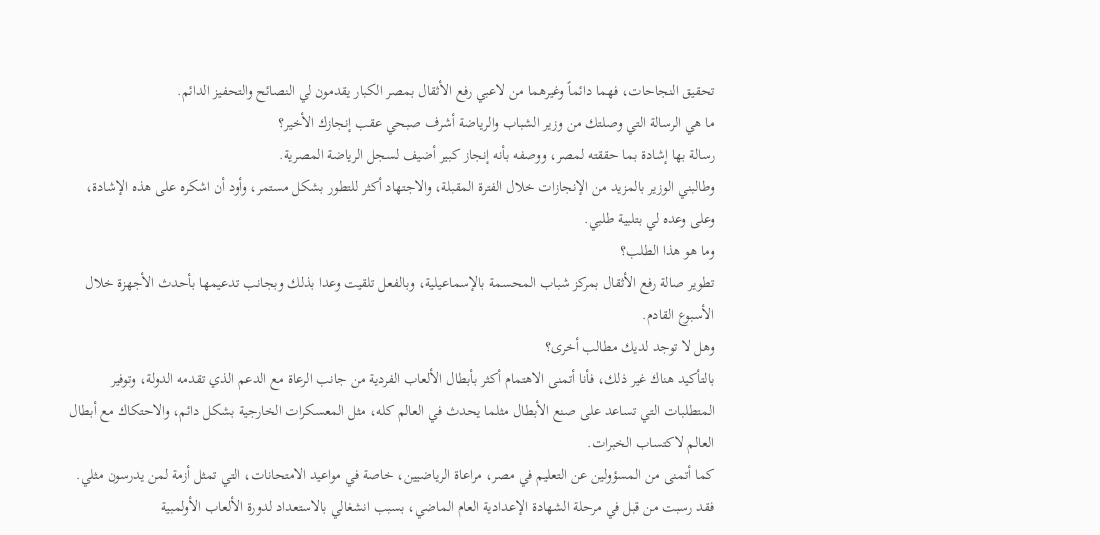تحقيق النجاحات، فهما دائماً وغيرهما من لاعبي رفع الأثقال بمصر الكبار يقدمون لي النصائح والتحفيز الدائم.
ما هي الرسالة التي وصلتك من وزير الشباب والرياضة أشرف صبحي عقب إنجازك الأخير؟
رسالة بها إشادة بما حققته لمصر، ووصفه بأنه إنجاز كبير أضيف لسجل الرياضة المصرية.
وطالبني الوزير بالمزيد من الإنجازات خلال الفترة المقبلة، والاجتهاد أكثر للتطور بشكل مستمر، وأود أن اشكره على هذه الإشادة، وعلى وعده لي بتلبية طلبي.
وما هو هذا الطلب؟
تطوير صالة رفع الأثقال بمركز شباب المحسمة بالإسماعيلية، وبالفعل تلقيت وعدا بذلك وبجانب تدعيمها بأحدث الأجهزة خلال الأسبوع القادم.
وهل لا توجد لديك مطالب أخرى؟
بالتأكيد هناك غير ذلك، فأنا أتمنى الاهتمام أكثر بأبطال الألعاب الفردية من جانب الرعاة مع الدعم الذي تقدمه الدولة، وتوفير المتطلبات التي تساعد على صنع الأبطال مثلما يحدث في العالم كله، مثل المعسكرات الخارجية بشكل دائم، والاحتكاك مع أبطال العالم لاكتساب الخبرات.
كما أتمنى من المسؤولين عن التعليم في مصر، مراعاة الرياضيين، خاصة في مواعيد الامتحانات، التي تمثل أزمة لمن يدرسون مثلي.
فقد رسبت من قبل في مرحلة الشهادة الإعدادية العام الماضي، بسبب انشغالي بالاستعداد لدورة الألعاب الأولمبية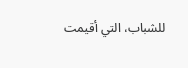للشباب، التي أقيمت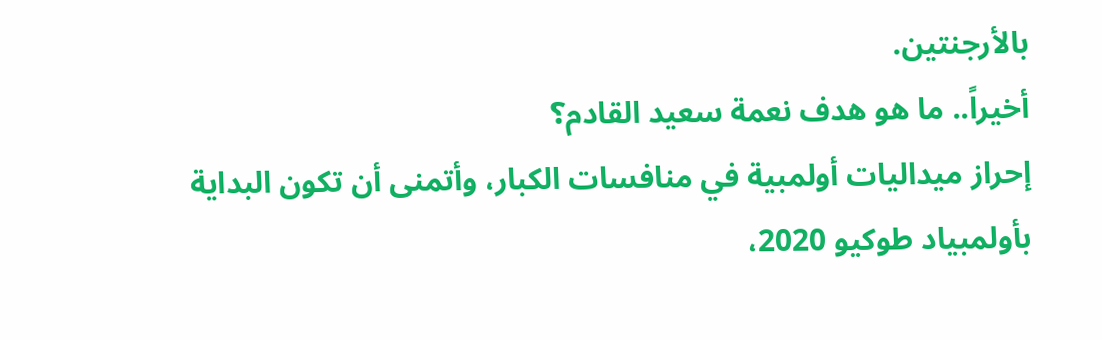بالأرجنتين.
أخيراً.. ما هو هدف نعمة سعيد القادم؟
إحراز ميداليات أولمبية في منافسات الكبار، وأتمنى أن تكون البداية بأولمبياد طوكيو 2020،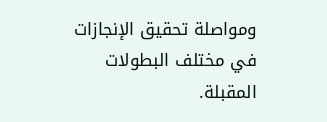ومواصلة تحقيق الإنجازات في مختلف البطولات المقبلة.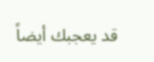قد يعجبك أيضاً